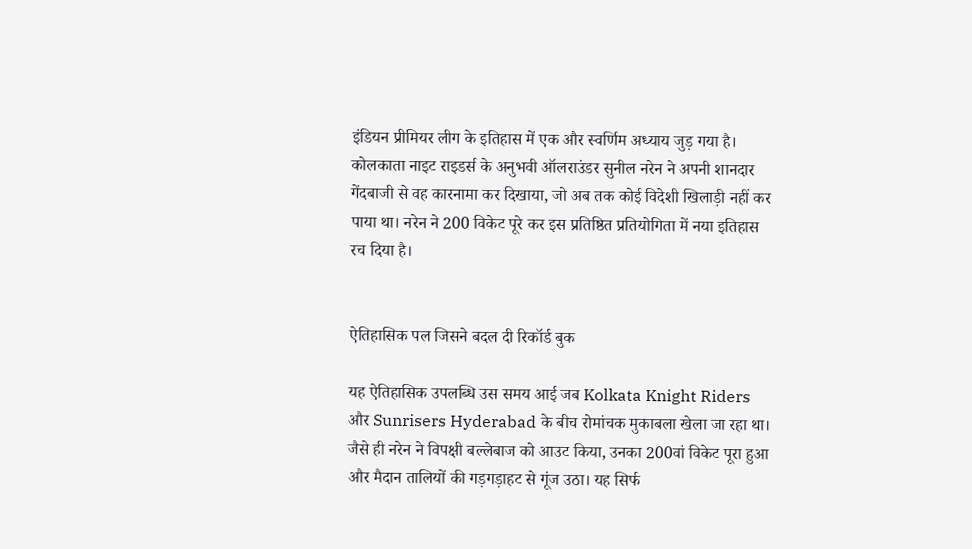इंडियन प्रीमियर लीग के इतिहास में एक और स्वर्णिम अध्याय जुड़ गया है। कोलकाता नाइट राइडर्स के अनुभवी ऑलराउंडर सुनील नरेन ने अपनी शानदार गेंदबाजी से वह कारनामा कर दिखाया, जो अब तक कोई विदेशी खिलाड़ी नहीं कर पाया था। नरेन ने 200 विकेट पूरे कर इस प्रतिष्ठित प्रतियोगिता में नया इतिहास रच दिया है।


ऐतिहासिक पल जिसने बदल दी रिकॉर्ड बुक

यह ऐतिहासिक उपलब्धि उस समय आई जब Kolkata Knight Riders और Sunrisers Hyderabad के बीच रोमांचक मुकाबला खेला जा रहा था। जैसे ही नरेन ने विपक्षी बल्लेबाज को आउट किया, उनका 200वां विकेट पूरा हुआ और मैदान तालियों की गड़गड़ाहट से गूंज उठा। यह सिर्फ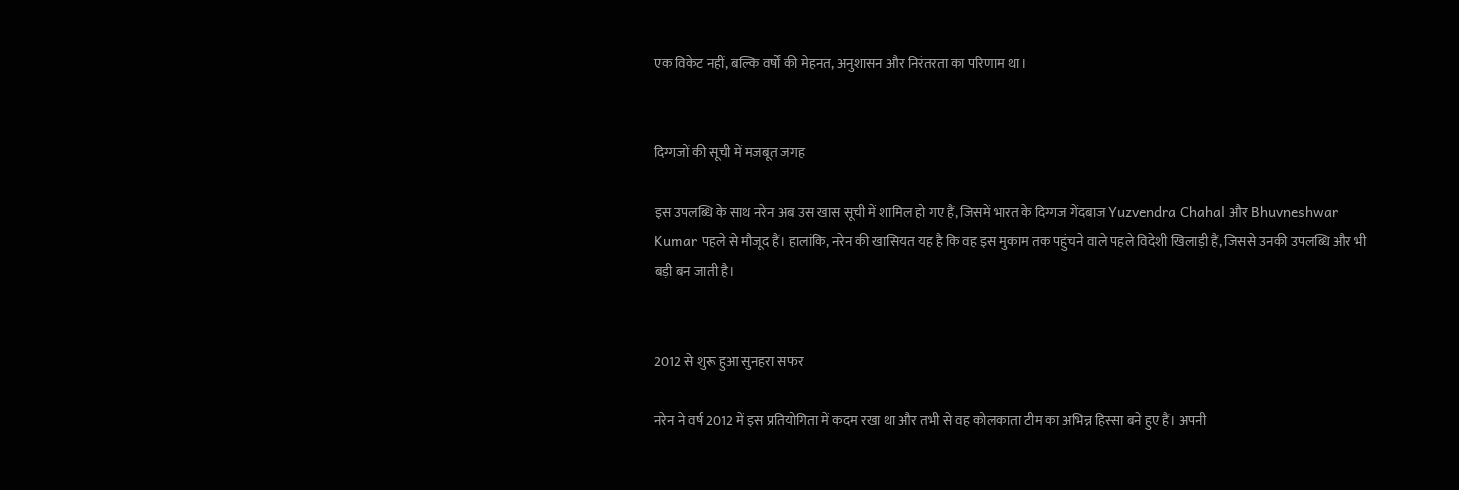एक विकेट नहीं, बल्कि वर्षों की मेहनत, अनुशासन और निरंतरता का परिणाम था।


दिग्गजों की सूची में मजबूत जगह

इस उपलब्धि के साथ नरेन अब उस खास सूची में शामिल हो गए हैं, जिसमें भारत के दिग्गज गेंदबाज Yuzvendra Chahal और Bhuvneshwar Kumar पहले से मौजूद हैं। हालांकि, नरेन की खासियत यह है कि वह इस मुकाम तक पहुंचने वाले पहले विदेशी खिलाड़ी हैं, जिससे उनकी उपलब्धि और भी बड़ी बन जाती है।


2012 से शुरू हुआ सुनहरा सफर

नरेन ने वर्ष 2012 में इस प्रतियोगिता में कदम रखा था और तभी से वह कोलकाता टीम का अभिन्न हिस्सा बने हुए हैं। अपनी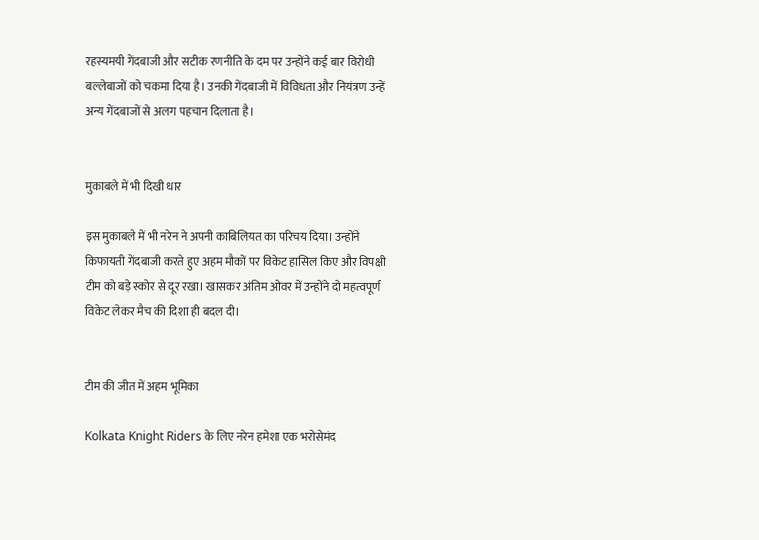रहस्यमयी गेंदबाजी और सटीक रणनीति के दम पर उन्होंने कई बार विरोधी बल्लेबाजों को चकमा दिया है। उनकी गेंदबाजी में विविधता और नियंत्रण उन्हें अन्य गेंदबाजों से अलग पहचान दिलाता है।


मुकाबले में भी दिखी धार

इस मुकाबले में भी नरेन ने अपनी काबिलियत का परिचय दिया। उन्होंने किफायती गेंदबाजी करते हुए अहम मौकों पर विकेट हासिल किए और विपक्षी टीम को बड़े स्कोर से दूर रखा। खासकर अंतिम ओवर में उन्होंने दो महत्वपूर्ण विकेट लेकर मैच की दिशा ही बदल दी।


टीम की जीत में अहम भूमिका

Kolkata Knight Riders के लिए नरेन हमेशा एक भरोसेमंद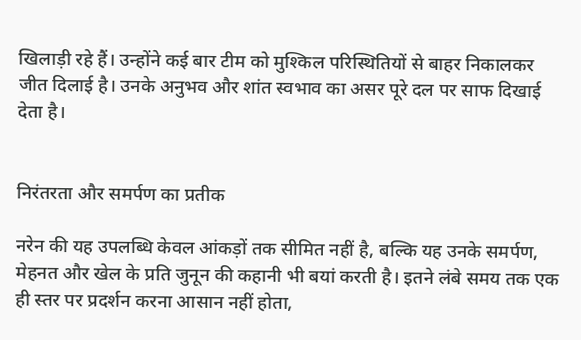खिलाड़ी रहे हैं। उन्होंने कई बार टीम को मुश्किल परिस्थितियों से बाहर निकालकर जीत दिलाई है। उनके अनुभव और शांत स्वभाव का असर पूरे दल पर साफ दिखाई देता है।


निरंतरता और समर्पण का प्रतीक

नरेन की यह उपलब्धि केवल आंकड़ों तक सीमित नहीं है, बल्कि यह उनके समर्पण, मेहनत और खेल के प्रति जुनून की कहानी भी बयां करती है। इतने लंबे समय तक एक ही स्तर पर प्रदर्शन करना आसान नहीं होता,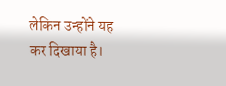लेकिन उन्होंने यह कर दिखाया है।